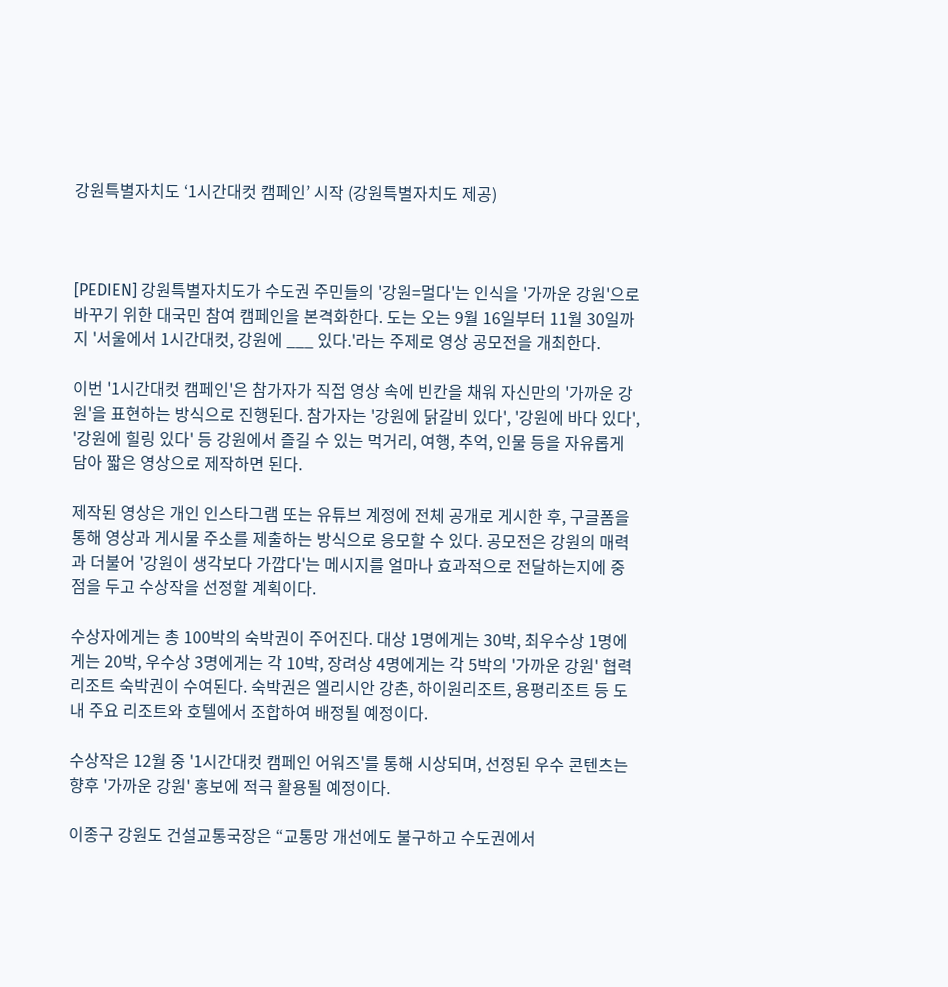강원특별자치도 ‘1시간대컷 캠페인’ 시작 (강원특별자치도 제공)



[PEDIEN] 강원특별자치도가 수도권 주민들의 '강원=멀다'는 인식을 '가까운 강원'으로 바꾸기 위한 대국민 참여 캠페인을 본격화한다. 도는 오는 9월 16일부터 11월 30일까지 '서울에서 1시간대컷, 강원에 ___ 있다.'라는 주제로 영상 공모전을 개최한다.

이번 '1시간대컷 캠페인'은 참가자가 직접 영상 속에 빈칸을 채워 자신만의 '가까운 강원'을 표현하는 방식으로 진행된다. 참가자는 '강원에 닭갈비 있다', '강원에 바다 있다', '강원에 힐링 있다' 등 강원에서 즐길 수 있는 먹거리, 여행, 추억, 인물 등을 자유롭게 담아 짧은 영상으로 제작하면 된다.

제작된 영상은 개인 인스타그램 또는 유튜브 계정에 전체 공개로 게시한 후, 구글폼을 통해 영상과 게시물 주소를 제출하는 방식으로 응모할 수 있다. 공모전은 강원의 매력과 더불어 '강원이 생각보다 가깝다'는 메시지를 얼마나 효과적으로 전달하는지에 중점을 두고 수상작을 선정할 계획이다.

수상자에게는 총 100박의 숙박권이 주어진다. 대상 1명에게는 30박, 최우수상 1명에게는 20박, 우수상 3명에게는 각 10박, 장려상 4명에게는 각 5박의 '가까운 강원' 협력 리조트 숙박권이 수여된다. 숙박권은 엘리시안 강촌, 하이원리조트, 용평리조트 등 도내 주요 리조트와 호텔에서 조합하여 배정될 예정이다.

수상작은 12월 중 '1시간대컷 캠페인 어워즈'를 통해 시상되며, 선정된 우수 콘텐츠는 향후 '가까운 강원' 홍보에 적극 활용될 예정이다.

이종구 강원도 건설교통국장은 “교통망 개선에도 불구하고 수도권에서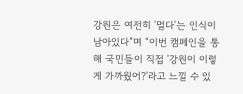강원은 여전히 '멀다'는 인식이 남아있다”며 “이번 캠페인을 통해 국민들이 직접 '강원이 이렇게 가까웠어?'라고 느낄 수 있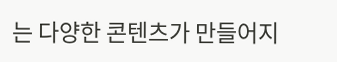는 다양한 콘텐츠가 만들어지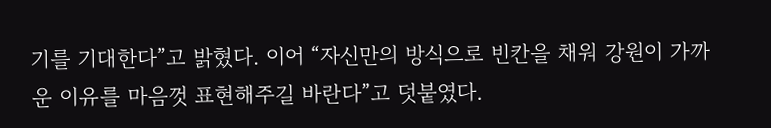기를 기대한다”고 밝혔다. 이어 “자신만의 방식으로 빈칸을 채워 강원이 가까운 이유를 마음껏 표현해주길 바란다”고 덧붙였다.